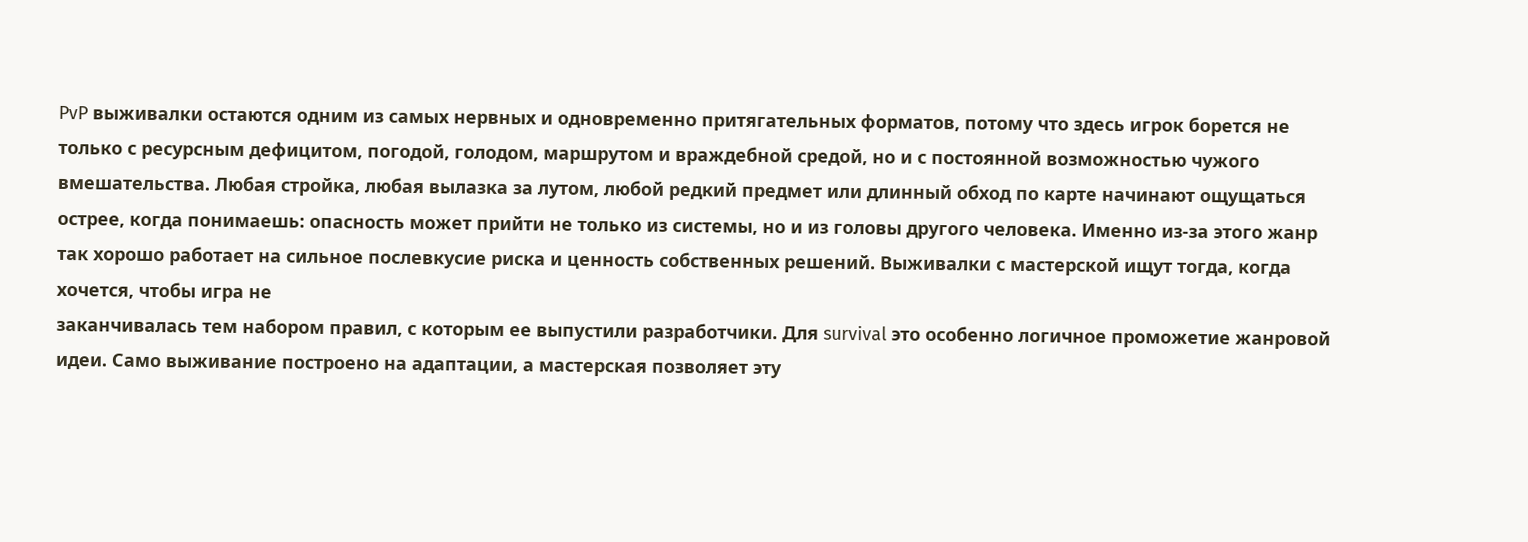PvP выживалки остаются одним из самых нервных и одновременно притягательных форматов, потому что здесь игрок борется не только с ресурсным дефицитом, погодой, голодом, маршрутом и враждебной средой, но и с постоянной возможностью чужого вмешательства. Любая стройка, любая вылазка за лутом, любой редкий предмет или длинный обход по карте начинают ощущаться острее, когда понимаешь: опасность может прийти не только из системы, но и из головы другого человека. Именно из-за этого жанр так хорошо работает на сильное послевкусие риска и ценность собственных решений. Выживалки с мастерской ищут тогда, когда хочется, чтобы игра не
заканчивалась тем набором правил, с которым ее выпустили разработчики. Для survival это особенно логичное проможетие жанровой идеи. Само выживание построено на адаптации, а мастерская позволяет эту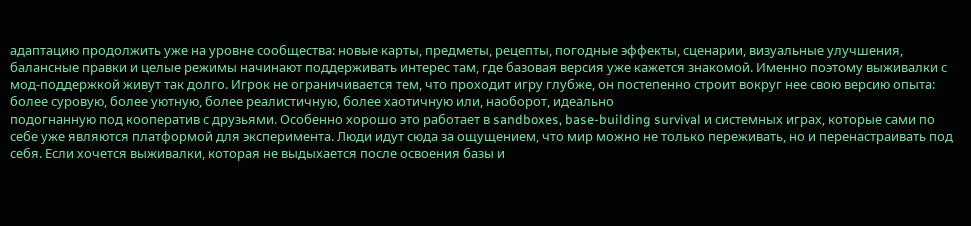адаптацию продолжить уже на уровне сообщества: новые карты, предметы, рецепты, погодные эффекты, сценарии, визуальные улучшения, балансные правки и целые режимы начинают поддерживать интерес там, где базовая версия уже кажется знакомой. Именно поэтому выживалки с мод-поддержкой живут так долго. Игрок не ограничивается тем, что проходит игру глубже, он постепенно строит вокруг нее свою версию опыта: более суровую, более уютную, более реалистичную, более хаотичную или, наоборот, идеально
подогнанную под кооператив с друзьями. Особенно хорошо это работает в sandboxes, base-building survival и системных играх, которые сами по себе уже являются платформой для эксперимента. Люди идут сюда за ощущением, что мир можно не только переживать, но и перенастраивать под себя. Если хочется выживалки, которая не выдыхается после освоения базы и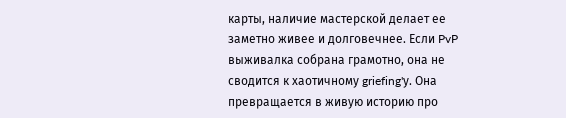карты, наличие мастерской делает ее заметно живее и долговечнее. Если PvP выживалка собрана грамотно, она не сводится к хаотичному griefing'у. Она превращается в живую историю про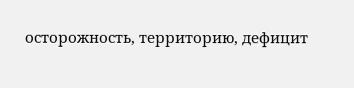осторожность, территорию, дефицит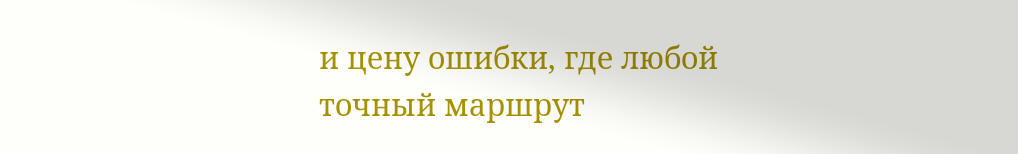и цену ошибки, где любой точный маршрут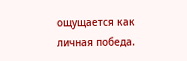ощущается как личная победа.